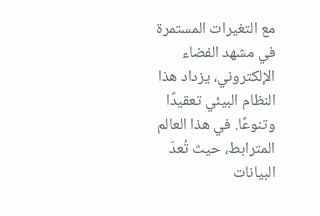مع التغيرات المستمرة في مشهد الفضاء الإلكتروني، يزداد هذا النظام البيئي تعقيدًا وتنوعًا. في هذا العالم المترابط، حيث تُعدّ البيانات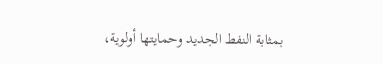بمثابة النفط الجديد وحمايتها أولوية،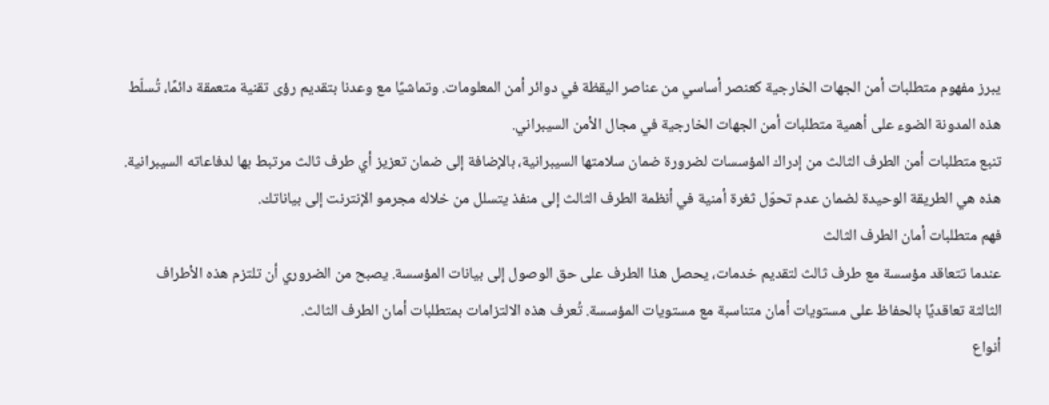يبرز مفهوم متطلبات أمن الجهات الخارجية كعنصر أساسي من عناصر اليقظة في دوائر أمن المعلومات. وتماشيًا مع وعدنا بتقديم رؤى تقنية متعمقة دائمًا، تُسلّط هذه المدونة الضوء على أهمية متطلبات أمن الجهات الخارجية في مجال الأمن السيبراني.
تنبع متطلبات أمن الطرف الثالث من إدراك المؤسسات لضرورة ضمان سلامتها السيبرانية، بالإضافة إلى ضمان تعزيز أي طرف ثالث مرتبط بها لدفاعاته السيبرانية. هذه هي الطريقة الوحيدة لضمان عدم تحوّل ثغرة أمنية في أنظمة الطرف الثالث إلى منفذ يتسلل من خلاله مجرمو الإنترنت إلى بياناتك.
فهم متطلبات أمان الطرف الثالث
عندما تتعاقد مؤسسة مع طرف ثالث لتقديم خدمات، يحصل هذا الطرف على حق الوصول إلى بيانات المؤسسة. يصبح من الضروري أن تلتزم هذه الأطراف الثالثة تعاقديًا بالحفاظ على مستويات أمان متناسبة مع مستويات المؤسسة. تُعرف هذه الالتزامات بمتطلبات أمان الطرف الثالث.
أنواع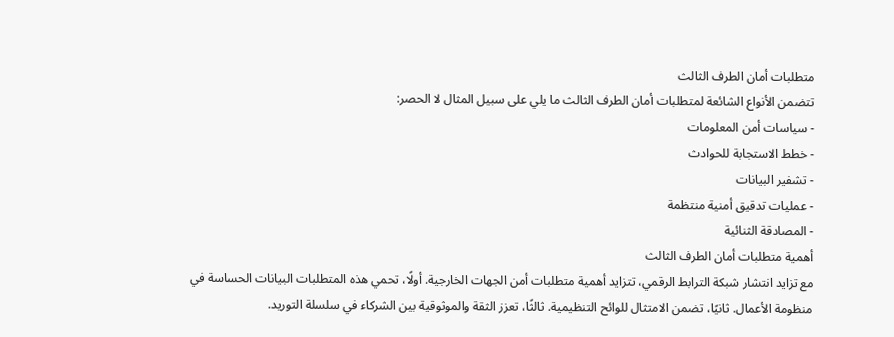متطلبات أمان الطرف الثالث
تتضمن الأنواع الشائعة لمتطلبات أمان الطرف الثالث ما يلي على سبيل المثال لا الحصر:
- سياسات أمن المعلومات
- خطط الاستجابة للحوادث
- تشفير البيانات
- عمليات تدقيق أمنية منتظمة
- المصادقة الثنائية
أهمية متطلبات أمان الطرف الثالث
مع تزايد انتشار شبكة الترابط الرقمي، تتزايد أهمية متطلبات أمن الجهات الخارجية. أولًا، تحمي هذه المتطلبات البيانات الحساسة في منظومة الأعمال. ثانيًا، تضمن الامتثال للوائح التنظيمية. ثالثًا، تعزز الثقة والموثوقية بين الشركاء في سلسلة التوريد.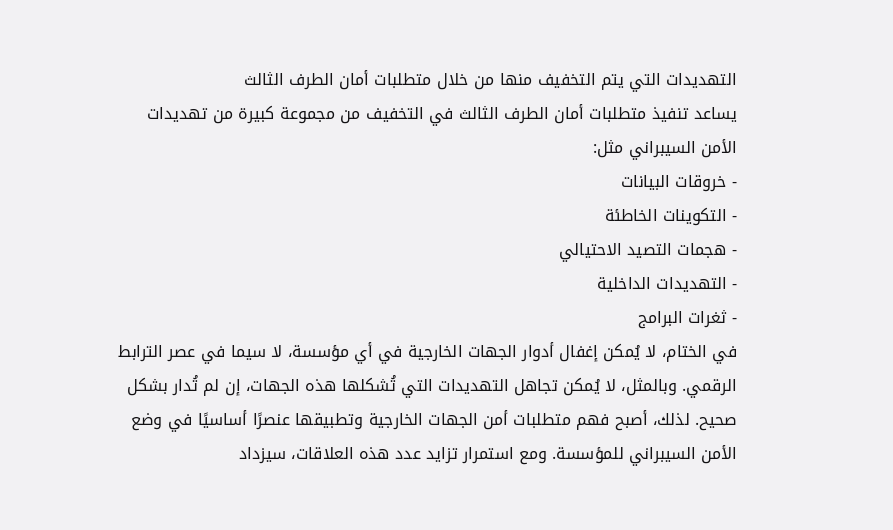التهديدات التي يتم التخفيف منها من خلال متطلبات أمان الطرف الثالث
يساعد تنفيذ متطلبات أمان الطرف الثالث في التخفيف من مجموعة كبيرة من تهديدات الأمن السيبراني مثل:
- خروقات البيانات
- التكوينات الخاطئة
- هجمات التصيد الاحتيالي
- التهديدات الداخلية
- ثغرات البرامج
في الختام، لا يُمكن إغفال أدوار الجهات الخارجية في أي مؤسسة، لا سيما في عصر الترابط الرقمي. وبالمثل، لا يُمكن تجاهل التهديدات التي تُشكلها هذه الجهات، إن لم تُدار بشكل صحيح. لذلك، أصبح فهم متطلبات أمن الجهات الخارجية وتطبيقها عنصرًا أساسيًا في وضع الأمن السيبراني للمؤسسة. ومع استمرار تزايد عدد هذه العلاقات، سيزداد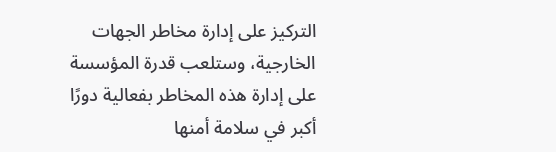التركيز على إدارة مخاطر الجهات الخارجية، وستلعب قدرة المؤسسة على إدارة هذه المخاطر بفعالية دورًا أكبر في سلامة أمنها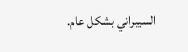السيبراني بشكل عام.